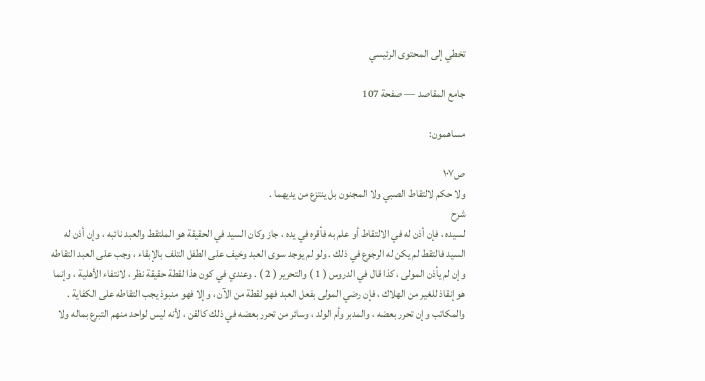تخطي إلى المحتوى الرئيسي

جامع المقاصد — صفحة 107

مساهمون:

ص١٠٧
ولا حكم لالتقاط الصبي ولا المجنون بل ينتزع من يديهما .
شرح
لسيده ، فإن أذن له في الالتقاط أو علم به فأقره في يده ، جاز وكان السيد في الحقيقة هو الملتقط والعبد نائبه ، وإن أذن له السيد فالتقط لم يكن له الرجوع في ذلك . ولو لم يوجد سوى العبد وخيف على الطفل التلف بالإبقاء ، وجب على العبد التقاطه وإن لم يأذن المولى ، كذا قال في الدروس ( 1 ) والتحرير ( 2 ) . وعندي في كون هذا لقطة حقيقة نظر ، لانتفاء الأهلية ، وإنما هو إنقاذ للغير من الهلاك ، فإن رضي المولى بفعل العبد فهو لقطة من الآن ، وإلا فهو منبوذ يجب التقاطه على الكفاية . والمكاتب وإن تحرر بعضه ، والمدبر وأم الولد ، وسائر من تحرر بعضه في ذلك كالقن ، لأنه ليس لواحد منهم التبرع بماله ولا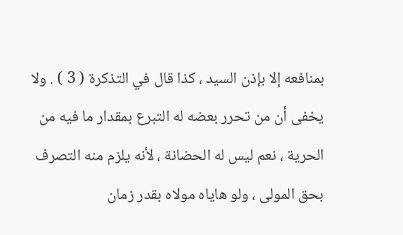بمنافعه إلا بإذن السيد ، كذا قال في التذكرة ( 3 ) . ولا يخفى أن من تحرر بعضه له التبرع بمقدار ما فيه من الحرية ، نعم ليس له الحضانة ، لأنه يلزم منه التصرف بحق المولى ، ولو هاياه مولاه بقدر زمان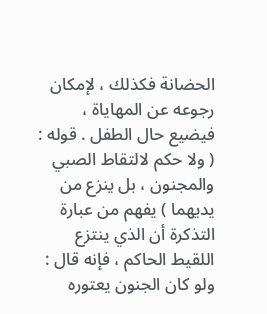الحضانة فكذلك ، لإمكان رجوعه عن المهاياة ، فيضيع حال الطفل . قوله : ( ولا حكم لالتقاط الصبي والمجنون ، بل ينزع من يديهما ) يفهم من عبارة التذكرة أن الذي ينتزع اللقيط الحاكم ، فإنه قال : ولو كان الجنون يعتوره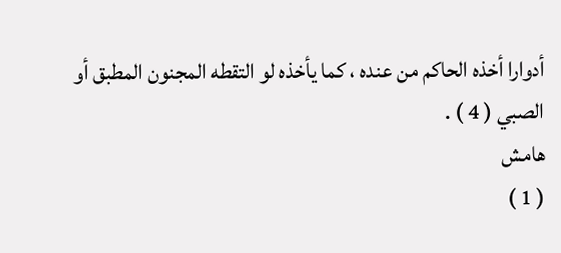أدوارا أخذه الحاكم من عنده ، كما يأخذه لو التقطه المجنون المطبق أو الصبي ( 4 ) .
هامش
( 1 )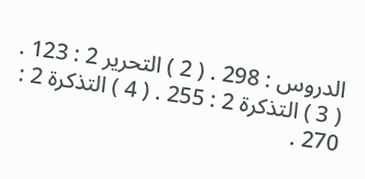الدروس : 298 . ( 2 ) التحرير 2 : 123 . ( 3 ) التذكرة 2 : 255 . ( 4 ) التذكرة 2 : 270 .